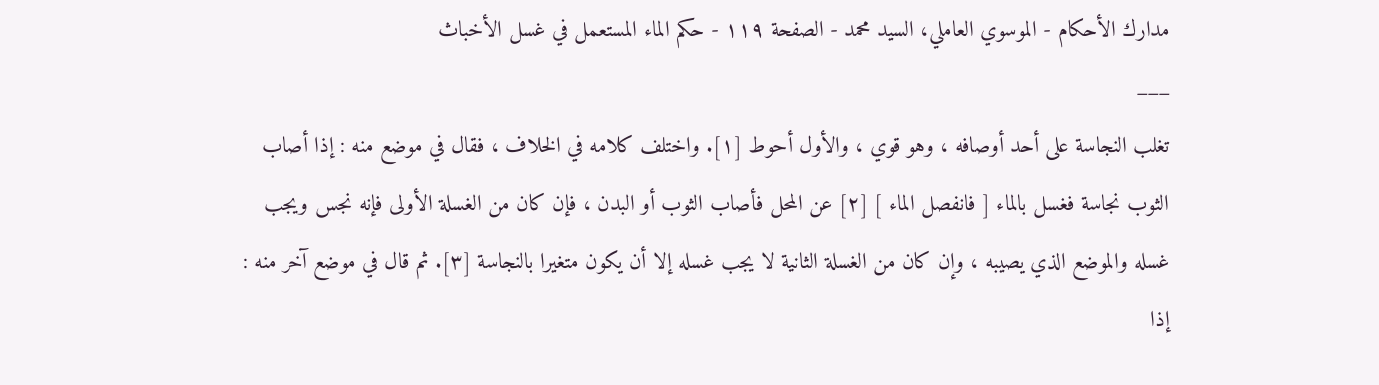مدارك الأحكام - الموسوي العاملي، السيد محمد - الصفحة ١١٩ - حكم الماء المستعمل في غسل الأخباث
___
تغلب النجاسة على أحد أوصافه ، وهو قوي ، والأول أحوط [١]. واختلف كلامه في الخلاف ، فقال في موضع منه : إذا أصاب الثوب نجاسة فغسل بالماء [ فانفصل الماء ] [٢] عن المحل فأصاب الثوب أو البدن ، فإن كان من الغسلة الأولى فإنه نجس ويجب غسله والموضع الذي يصيبه ، وإن كان من الغسلة الثانية لا يجب غسله إلا أن يكون متغيرا بالنجاسة [٣]. ثم قال في موضع آخر منه : إذا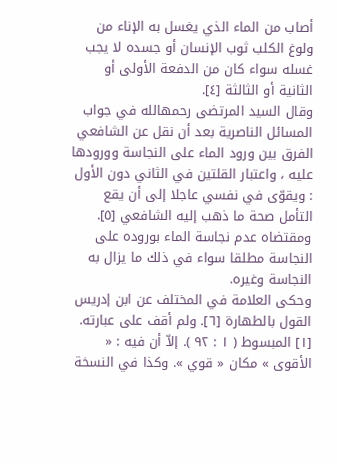أصاب من الماء الذي يغسل به الإناء من ولوغ الكلب ثوب الإنسان أو جسده لا يجب غسله سواء كان من الدفعة الأولى أو الثانية أو الثالثة [٤].
وقال السيد المرتضى رحمهالله في جواب المسائل الناصرية بعد أن نقل عن الشافعي الفرق بين ورود الماء على النجاسة وورودها عليه ، واعتبار القلتين في الثاني دون الأول : ويقوّى في نفسي عاجلا إلى أن يقع التأمل صحة ما ذهب إليه الشافعي [٥]. ومقتضاه عدم نجاسة الماء بوروده على النجاسة مطلقا سواء في ذلك ما يزال به النجاسة وغيره.
وحكى العلامة في المختلف عن ابن إدريس القول بالطهارة [٦]. ولم أقف على عبارته.
[١] المبسوط ( ١ : ٩٢ ). إلاّ أن فيه : « الأقوى » مكان « قوي ». وكذا في النسخة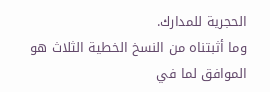الحجرية للمدارك.
وما أثبتناه من النسخ الخطية الثلاث هو الموافق لما في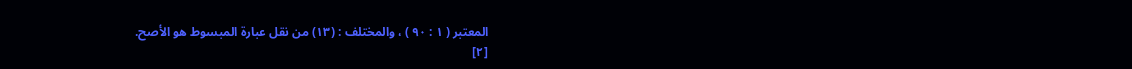المعتبر ( ١ : ٩٠ ) ، والمختلف : (١٣) من نقل عبارة المبسوط هو الأصح.
[٢]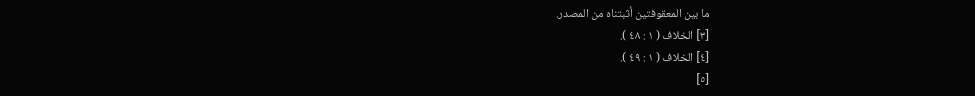ما بين المعقوفتين أثبتناه من المصدر.
[٣] الخلاف ( ١ : ٤٨ ).
[٤] الخلاف ( ١ : ٤٩ ).
[٥]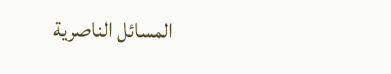المسائل الناصرية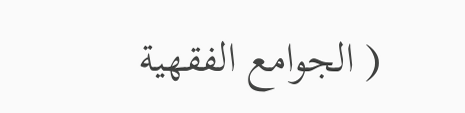( الجوامع الفقهية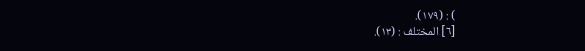) : (١٧٩).
[٦] المختلف : (١٣).